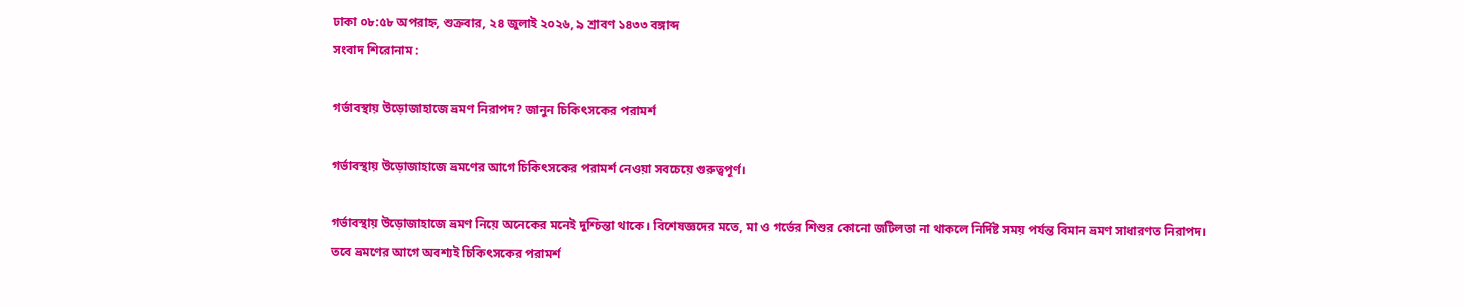ঢাকা ০৮:৫৮ অপরাহ্ন, শুক্রবার, ২৪ জুলাই ২০২৬, ৯ শ্রাবণ ১৪৩৩ বঙ্গাব্দ
সংবাদ শিরোনাম :

গর্ভাবস্থায় উড়োজাহাজে ভ্রমণ নিরাপদ? জানুন চিকিৎসকের পরামর্শ

গর্ভাবস্থায় উড়োজাহাজে ভ্রমণের আগে চিকিৎসকের পরামর্শ নেওয়া সবচেয়ে গুরুত্বপূর্ণ।

গর্ভাবস্থায় উড়োজাহাজে ভ্রমণ নিয়ে অনেকের মনেই দুশ্চিন্তা থাকে। বিশেষজ্ঞদের মতে, মা ও গর্ভের শিশুর কোনো জটিলতা না থাকলে নির্দিষ্ট সময় পর্যন্ত বিমান ভ্রমণ সাধারণত নিরাপদ। তবে ভ্রমণের আগে অবশ্যই চিকিৎসকের পরামর্শ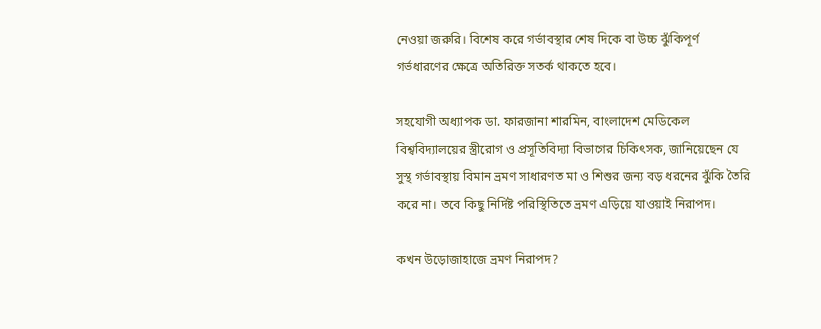নেওয়া জরুরি। বিশেষ করে গর্ভাবস্থার শেষ দিকে বা উচ্চ ঝুঁকিপূর্ণ গর্ভধারণের ক্ষেত্রে অতিরিক্ত সতর্ক থাকতে হবে।

সহযোগী অধ্যাপক ডা. ফারজানা শারমিন, বাংলাদেশ মেডিকেল বিশ্ববিদ্যালয়ের স্ত্রীরোগ ও প্রসূতিবিদ্যা বিভাগের চিকিৎসক, জানিয়েছেন যে সুস্থ গর্ভাবস্থায় বিমান ভ্রমণ সাধারণত মা ও শিশুর জন্য বড় ধরনের ঝুঁকি তৈরি করে না। তবে কিছু নির্দিষ্ট পরিস্থিতিতে ভ্রমণ এড়িয়ে যাওয়াই নিরাপদ।

কখন উড়োজাহাজে ভ্রমণ নিরাপদ?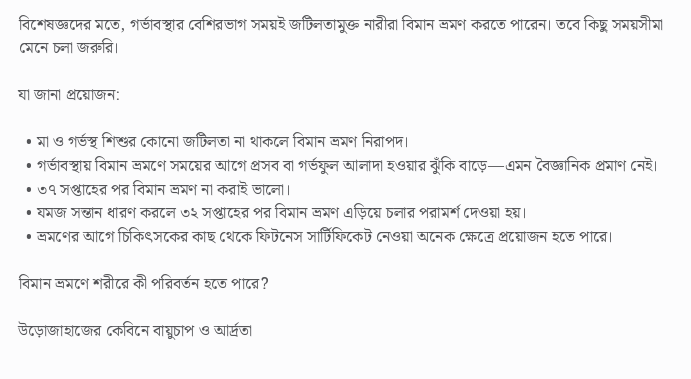বিশেষজ্ঞদের মতে, গর্ভাবস্থার বেশিরভাগ সময়ই জটিলতামুক্ত নারীরা বিমান ভ্রমণ করতে পারেন। তবে কিছু সময়সীমা মেনে চলা জরুরি।

যা জানা প্রয়োজন:

  • মা ও গর্ভস্থ শিশুর কোনো জটিলতা না থাকলে বিমান ভ্রমণ নিরাপদ।
  • গর্ভাবস্থায় বিমান ভ্রমণে সময়ের আগে প্রসব বা গর্ভফুল আলাদা হওয়ার ঝুঁকি বাড়ে—এমন বৈজ্ঞানিক প্রমাণ নেই।
  • ৩৭ সপ্তাহের পর বিমান ভ্রমণ না করাই ভালো।
  • যমজ সন্তান ধারণ করলে ৩২ সপ্তাহের পর বিমান ভ্রমণ এড়িয়ে চলার পরামর্শ দেওয়া হয়।
  • ভ্রমণের আগে চিকিৎসকের কাছ থেকে ফিটনেস সার্টিফিকেট নেওয়া অনেক ক্ষেত্রে প্রয়োজন হতে পারে।

বিমান ভ্রমণে শরীরে কী পরিবর্তন হতে পারে?

উড়োজাহাজের কেবিনে বায়ুচাপ ও আর্দ্রতা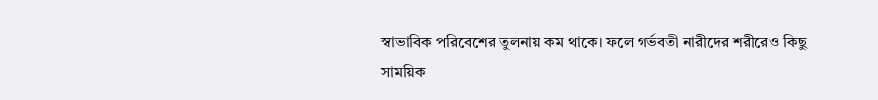স্বাভাবিক পরিবেশের তুলনায় কম থাকে। ফলে গর্ভবতী নারীদের শরীরেও কিছু সাময়িক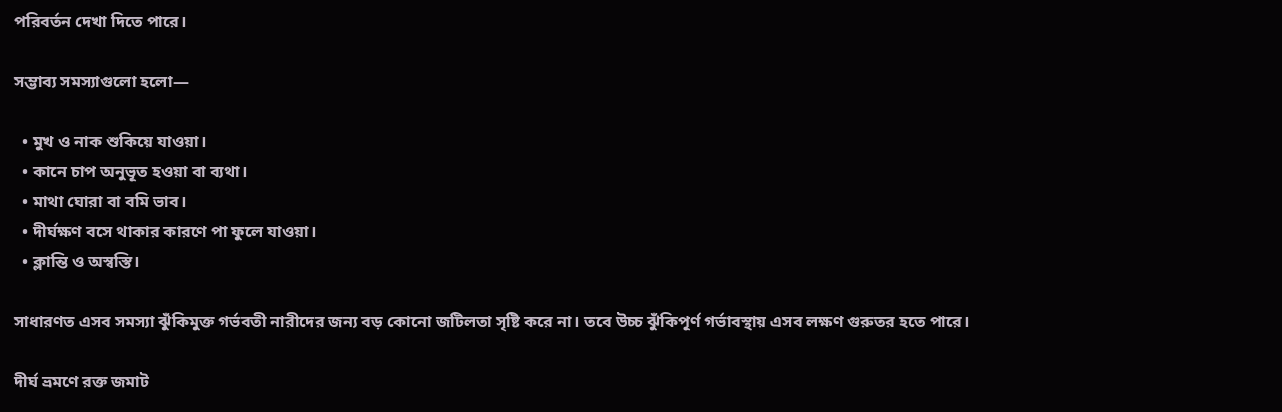পরিবর্তন দেখা দিতে পারে।

সম্ভাব্য সমস্যাগুলো হলো—

  • মুখ ও নাক শুকিয়ে যাওয়া।
  • কানে চাপ অনুভূত হওয়া বা ব্যথা।
  • মাথা ঘোরা বা বমি ভাব।
  • দীর্ঘক্ষণ বসে থাকার কারণে পা ফুলে যাওয়া।
  • ক্লান্তি ও অস্বস্তি।

সাধারণত এসব সমস্যা ঝুঁকিমুক্ত গর্ভবতী নারীদের জন্য বড় কোনো জটিলতা সৃষ্টি করে না। তবে উচ্চ ঝুঁকিপূর্ণ গর্ভাবস্থায় এসব লক্ষণ গুরুতর হতে পারে।

দীর্ঘ ভ্রমণে রক্ত জমাট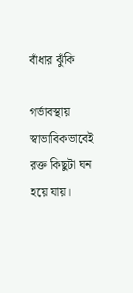বাঁধার ঝুঁকি

গর্ভাবস্থায় স্বাভাবিকভাবেই রক্ত কিছুটা ঘন হয়ে যায়।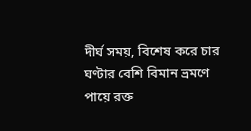দীর্ঘ সময়, বিশেষ করে চার ঘণ্টার বেশি বিমান ভ্রমণে পায়ে রক্ত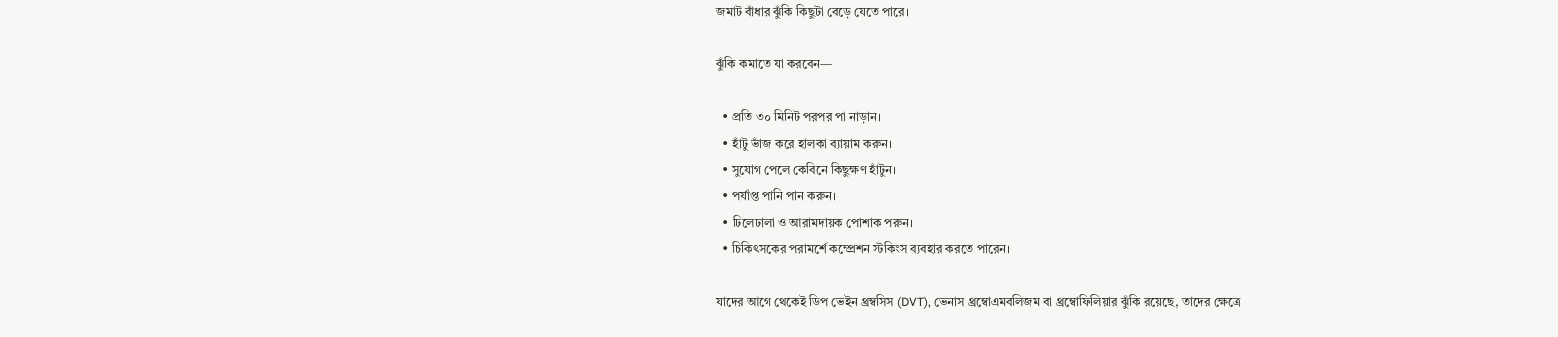জমাট বাঁধার ঝুঁকি কিছুটা বেড়ে যেতে পারে।

ঝুঁকি কমাতে যা করবেন—

  • প্রতি ৩০ মিনিট পরপর পা নাড়ান।
  • হাঁটু ভাঁজ করে হালকা ব্যায়াম করুন।
  • সুযোগ পেলে কেবিনে কিছুক্ষণ হাঁটুন।
  • পর্যাপ্ত পানি পান করুন।
  • ঢিলেঢালা ও আরামদায়ক পোশাক পরুন।
  • চিকিৎসকের পরামর্শে কম্প্রেশন স্টকিংস ব্যবহার করতে পারেন।

যাদের আগে থেকেই ডিপ ভেইন থ্রম্বসিস (DVT), ভেনাস থ্রম্বোএমবলিজম বা থ্রম্বোফিলিয়ার ঝুঁকি রয়েছে, তাদের ক্ষেত্রে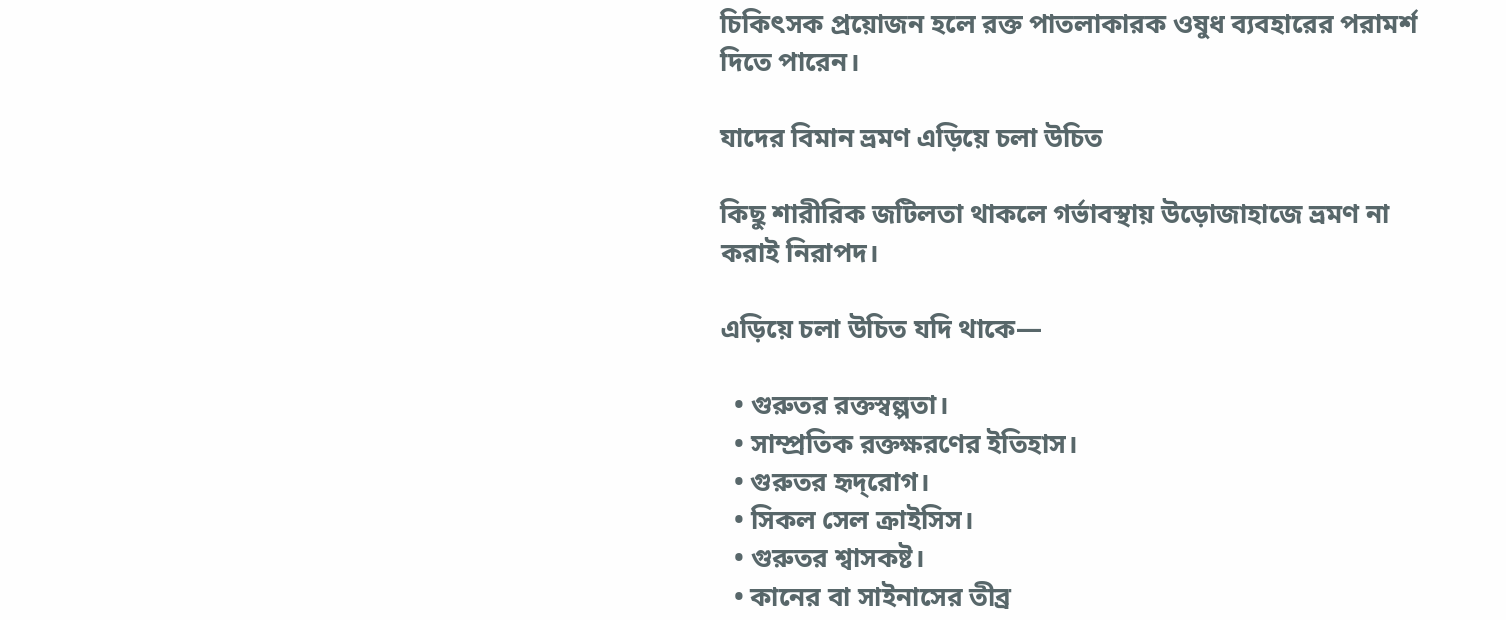চিকিৎসক প্রয়োজন হলে রক্ত পাতলাকারক ওষুধ ব্যবহারের পরামর্শ দিতে পারেন।

যাদের বিমান ভ্রমণ এড়িয়ে চলা উচিত

কিছু শারীরিক জটিলতা থাকলে গর্ভাবস্থায় উড়োজাহাজে ভ্রমণ না করাই নিরাপদ।

এড়িয়ে চলা উচিত যদি থাকে—

  • গুরুতর রক্তস্বল্পতা।
  • সাম্প্রতিক রক্তক্ষরণের ইতিহাস।
  • গুরুতর হৃদ্‌রোগ।
  • সিকল সেল ক্রাইসিস।
  • গুরুতর শ্বাসকষ্ট।
  • কানের বা সাইনাসের তীব্র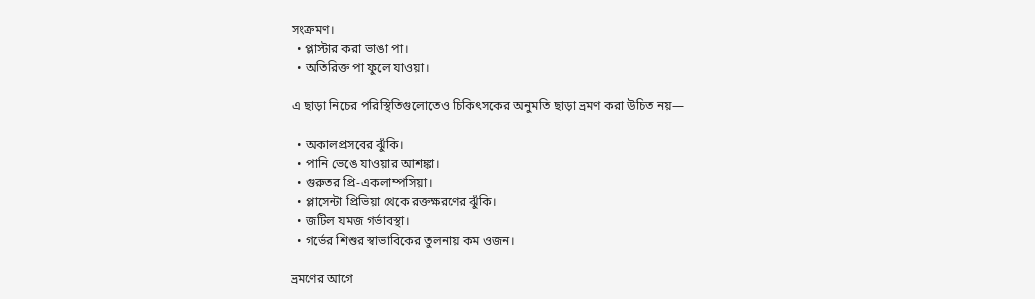সংক্রমণ।
  • প্লাস্টার করা ভাঙা পা।
  • অতিরিক্ত পা ফুলে যাওয়া।

এ ছাড়া নিচের পরিস্থিতিগুলোতেও চিকিৎসকের অনুমতি ছাড়া ভ্রমণ করা উচিত নয়—

  • অকালপ্রসবের ঝুঁকি।
  • পানি ভেঙে যাওয়ার আশঙ্কা।
  • গুরুতর প্রি-একলাম্পসিয়া।
  • প্লাসেন্টা প্রিভিয়া থেকে রক্তক্ষরণের ঝুঁকি।
  • জটিল যমজ গর্ভাবস্থা।
  • গর্ভের শিশুর স্বাভাবিকের তুলনায় কম ওজন।

ভ্রমণের আগে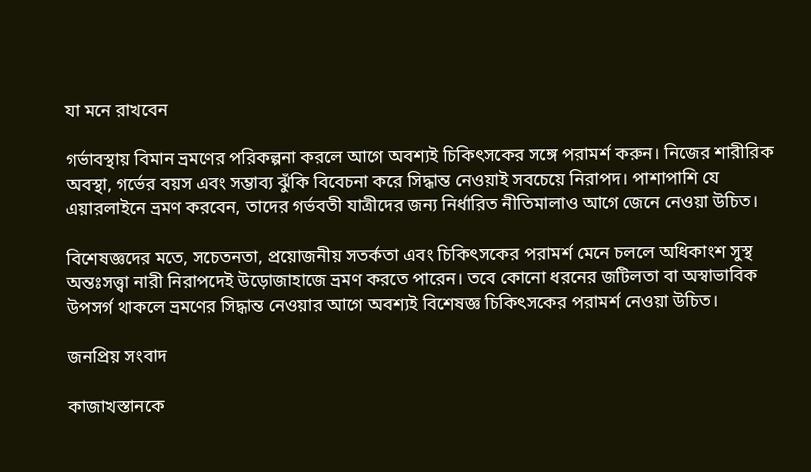যা মনে রাখবেন

গর্ভাবস্থায় বিমান ভ্রমণের পরিকল্পনা করলে আগে অবশ্যই চিকিৎসকের সঙ্গে পরামর্শ করুন। নিজের শারীরিক অবস্থা, গর্ভের বয়স এবং সম্ভাব্য ঝুঁকি বিবেচনা করে সিদ্ধান্ত নেওয়াই সবচেয়ে নিরাপদ। পাশাপাশি যে এয়ারলাইনে ভ্রমণ করবেন, তাদের গর্ভবতী যাত্রীদের জন্য নির্ধারিত নীতিমালাও আগে জেনে নেওয়া উচিত।

বিশেষজ্ঞদের মতে, সচেতনতা, প্রয়োজনীয় সতর্কতা এবং চিকিৎসকের পরামর্শ মেনে চললে অধিকাংশ সুস্থ অন্তঃসত্ত্বা নারী নিরাপদেই উড়োজাহাজে ভ্রমণ করতে পারেন। তবে কোনো ধরনের জটিলতা বা অস্বাভাবিক উপসর্গ থাকলে ভ্রমণের সিদ্ধান্ত নেওয়ার আগে অবশ্যই বিশেষজ্ঞ চিকিৎসকের পরামর্শ নেওয়া উচিত।

জনপ্রিয় সংবাদ

কাজাখস্তানকে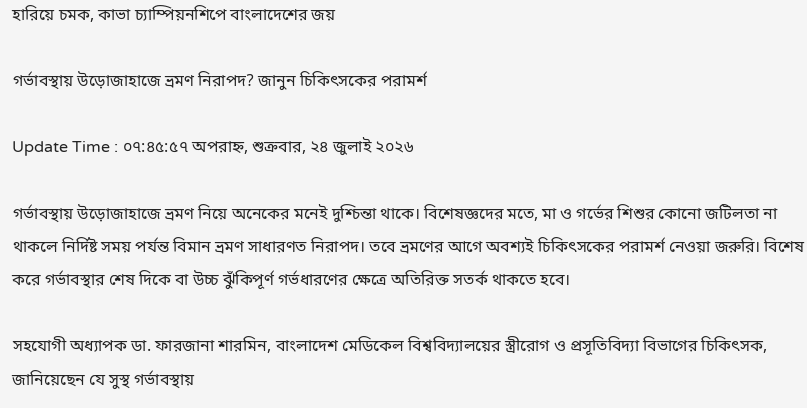হারিয়ে চমক, কাভা চ্যাম্পিয়নশিপে বাংলাদেশের জয়

গর্ভাবস্থায় উড়োজাহাজে ভ্রমণ নিরাপদ? জানুন চিকিৎসকের পরামর্শ

Update Time : ০৭:৪৫:৫৭ অপরাহ্ন, শুক্রবার, ২৪ জুলাই ২০২৬

গর্ভাবস্থায় উড়োজাহাজে ভ্রমণ নিয়ে অনেকের মনেই দুশ্চিন্তা থাকে। বিশেষজ্ঞদের মতে, মা ও গর্ভের শিশুর কোনো জটিলতা না থাকলে নির্দিষ্ট সময় পর্যন্ত বিমান ভ্রমণ সাধারণত নিরাপদ। তবে ভ্রমণের আগে অবশ্যই চিকিৎসকের পরামর্শ নেওয়া জরুরি। বিশেষ করে গর্ভাবস্থার শেষ দিকে বা উচ্চ ঝুঁকিপূর্ণ গর্ভধারণের ক্ষেত্রে অতিরিক্ত সতর্ক থাকতে হবে।

সহযোগী অধ্যাপক ডা. ফারজানা শারমিন, বাংলাদেশ মেডিকেল বিশ্ববিদ্যালয়ের স্ত্রীরোগ ও প্রসূতিবিদ্যা বিভাগের চিকিৎসক, জানিয়েছেন যে সুস্থ গর্ভাবস্থায়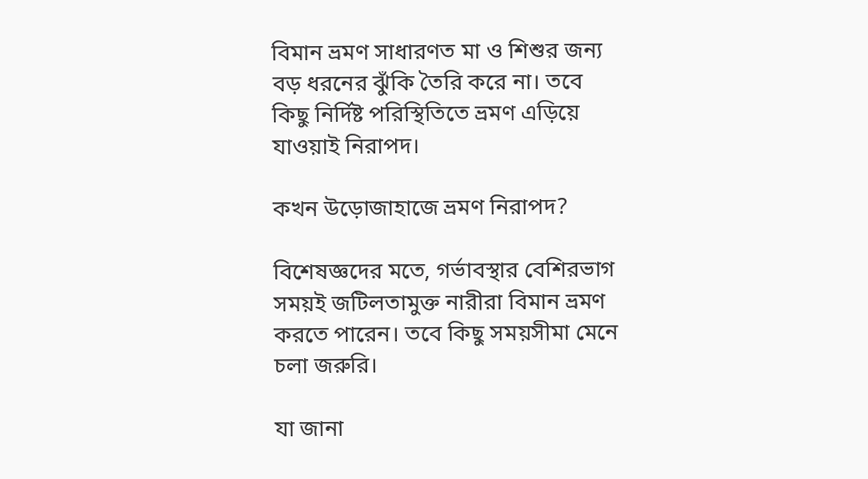বিমান ভ্রমণ সাধারণত মা ও শিশুর জন্য বড় ধরনের ঝুঁকি তৈরি করে না। তবে কিছু নির্দিষ্ট পরিস্থিতিতে ভ্রমণ এড়িয়ে যাওয়াই নিরাপদ।

কখন উড়োজাহাজে ভ্রমণ নিরাপদ?

বিশেষজ্ঞদের মতে, গর্ভাবস্থার বেশিরভাগ সময়ই জটিলতামুক্ত নারীরা বিমান ভ্রমণ করতে পারেন। তবে কিছু সময়সীমা মেনে চলা জরুরি।

যা জানা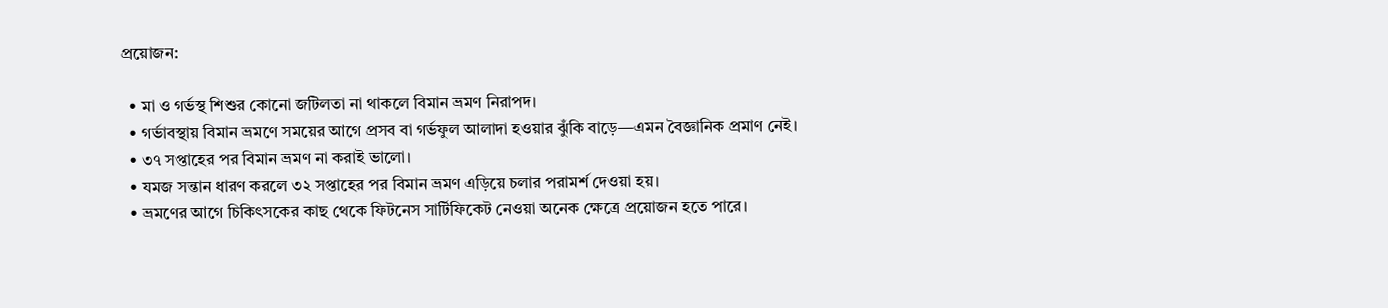প্রয়োজন:

  • মা ও গর্ভস্থ শিশুর কোনো জটিলতা না থাকলে বিমান ভ্রমণ নিরাপদ।
  • গর্ভাবস্থায় বিমান ভ্রমণে সময়ের আগে প্রসব বা গর্ভফুল আলাদা হওয়ার ঝুঁকি বাড়ে—এমন বৈজ্ঞানিক প্রমাণ নেই।
  • ৩৭ সপ্তাহের পর বিমান ভ্রমণ না করাই ভালো।
  • যমজ সন্তান ধারণ করলে ৩২ সপ্তাহের পর বিমান ভ্রমণ এড়িয়ে চলার পরামর্শ দেওয়া হয়।
  • ভ্রমণের আগে চিকিৎসকের কাছ থেকে ফিটনেস সার্টিফিকেট নেওয়া অনেক ক্ষেত্রে প্রয়োজন হতে পারে।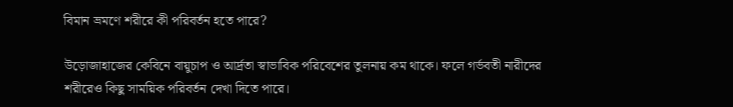বিমান ভ্রমণে শরীরে কী পরিবর্তন হতে পারে?

উড়োজাহাজের কেবিনে বায়ুচাপ ও আর্দ্রতা স্বাভাবিক পরিবেশের তুলনায় কম থাকে। ফলে গর্ভবতী নারীদের শরীরেও কিছু সাময়িক পরিবর্তন দেখা দিতে পারে।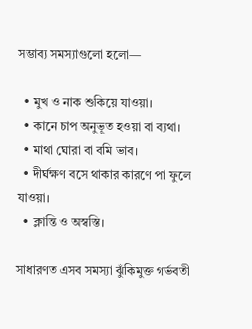সম্ভাব্য সমস্যাগুলো হলো—

  • মুখ ও নাক শুকিয়ে যাওয়া।
  • কানে চাপ অনুভূত হওয়া বা ব্যথা।
  • মাথা ঘোরা বা বমি ভাব।
  • দীর্ঘক্ষণ বসে থাকার কারণে পা ফুলে যাওয়া।
  • ক্লান্তি ও অস্বস্তি।

সাধারণত এসব সমস্যা ঝুঁকিমুক্ত গর্ভবতী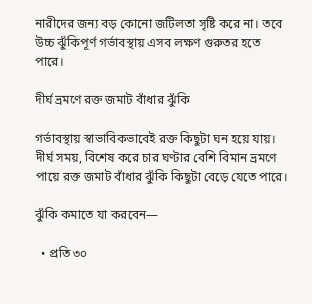নারীদের জন্য বড় কোনো জটিলতা সৃষ্টি করে না। তবে উচ্চ ঝুঁকিপূর্ণ গর্ভাবস্থায় এসব লক্ষণ গুরুতর হতে পারে।

দীর্ঘ ভ্রমণে রক্ত জমাট বাঁধার ঝুঁকি

গর্ভাবস্থায় স্বাভাবিকভাবেই রক্ত কিছুটা ঘন হয়ে যায়। দীর্ঘ সময়, বিশেষ করে চার ঘণ্টার বেশি বিমান ভ্রমণে পায়ে রক্ত জমাট বাঁধার ঝুঁকি কিছুটা বেড়ে যেতে পারে।

ঝুঁকি কমাতে যা করবেন—

  • প্রতি ৩০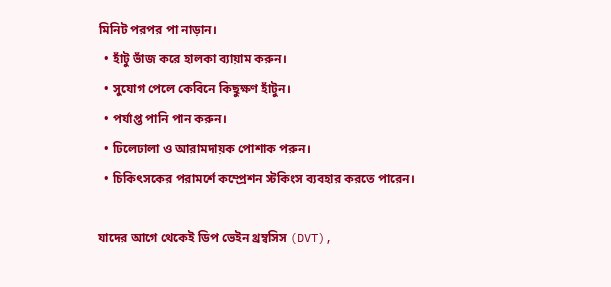মিনিট পরপর পা নাড়ান।
  • হাঁটু ভাঁজ করে হালকা ব্যায়াম করুন।
  • সুযোগ পেলে কেবিনে কিছুক্ষণ হাঁটুন।
  • পর্যাপ্ত পানি পান করুন।
  • ঢিলেঢালা ও আরামদায়ক পোশাক পরুন।
  • চিকিৎসকের পরামর্শে কম্প্রেশন স্টকিংস ব্যবহার করতে পারেন।

যাদের আগে থেকেই ডিপ ভেইন থ্রম্বসিস (DVT),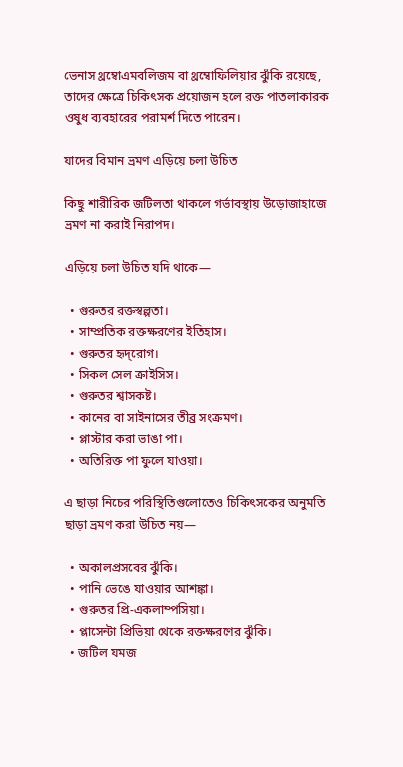ভেনাস থ্রম্বোএমবলিজম বা থ্রম্বোফিলিয়ার ঝুঁকি রয়েছে, তাদের ক্ষেত্রে চিকিৎসক প্রয়োজন হলে রক্ত পাতলাকারক ওষুধ ব্যবহারের পরামর্শ দিতে পারেন।

যাদের বিমান ভ্রমণ এড়িয়ে চলা উচিত

কিছু শারীরিক জটিলতা থাকলে গর্ভাবস্থায় উড়োজাহাজে ভ্রমণ না করাই নিরাপদ।

এড়িয়ে চলা উচিত যদি থাকে—

  • গুরুতর রক্তস্বল্পতা।
  • সাম্প্রতিক রক্তক্ষরণের ইতিহাস।
  • গুরুতর হৃদ্‌রোগ।
  • সিকল সেল ক্রাইসিস।
  • গুরুতর শ্বাসকষ্ট।
  • কানের বা সাইনাসের তীব্র সংক্রমণ।
  • প্লাস্টার করা ভাঙা পা।
  • অতিরিক্ত পা ফুলে যাওয়া।

এ ছাড়া নিচের পরিস্থিতিগুলোতেও চিকিৎসকের অনুমতি ছাড়া ভ্রমণ করা উচিত নয়—

  • অকালপ্রসবের ঝুঁকি।
  • পানি ভেঙে যাওয়ার আশঙ্কা।
  • গুরুতর প্রি-একলাম্পসিয়া।
  • প্লাসেন্টা প্রিভিয়া থেকে রক্তক্ষরণের ঝুঁকি।
  • জটিল যমজ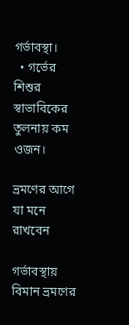গর্ভাবস্থা।
  • গর্ভের শিশুর স্বাভাবিকের তুলনায় কম ওজন।

ভ্রমণের আগে যা মনে রাখবেন

গর্ভাবস্থায় বিমান ভ্রমণের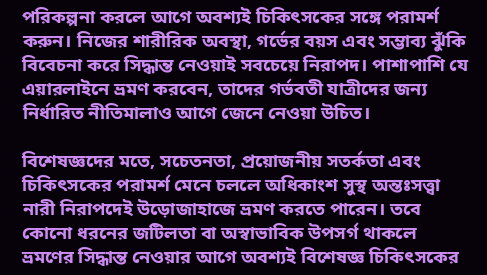পরিকল্পনা করলে আগে অবশ্যই চিকিৎসকের সঙ্গে পরামর্শ করুন। নিজের শারীরিক অবস্থা, গর্ভের বয়স এবং সম্ভাব্য ঝুঁকি বিবেচনা করে সিদ্ধান্ত নেওয়াই সবচেয়ে নিরাপদ। পাশাপাশি যে এয়ারলাইনে ভ্রমণ করবেন, তাদের গর্ভবতী যাত্রীদের জন্য নির্ধারিত নীতিমালাও আগে জেনে নেওয়া উচিত।

বিশেষজ্ঞদের মতে, সচেতনতা, প্রয়োজনীয় সতর্কতা এবং চিকিৎসকের পরামর্শ মেনে চললে অধিকাংশ সুস্থ অন্তঃসত্ত্বা নারী নিরাপদেই উড়োজাহাজে ভ্রমণ করতে পারেন। তবে কোনো ধরনের জটিলতা বা অস্বাভাবিক উপসর্গ থাকলে ভ্রমণের সিদ্ধান্ত নেওয়ার আগে অবশ্যই বিশেষজ্ঞ চিকিৎসকের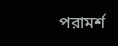পরামর্শ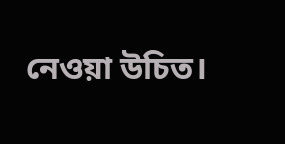নেওয়া উচিত।